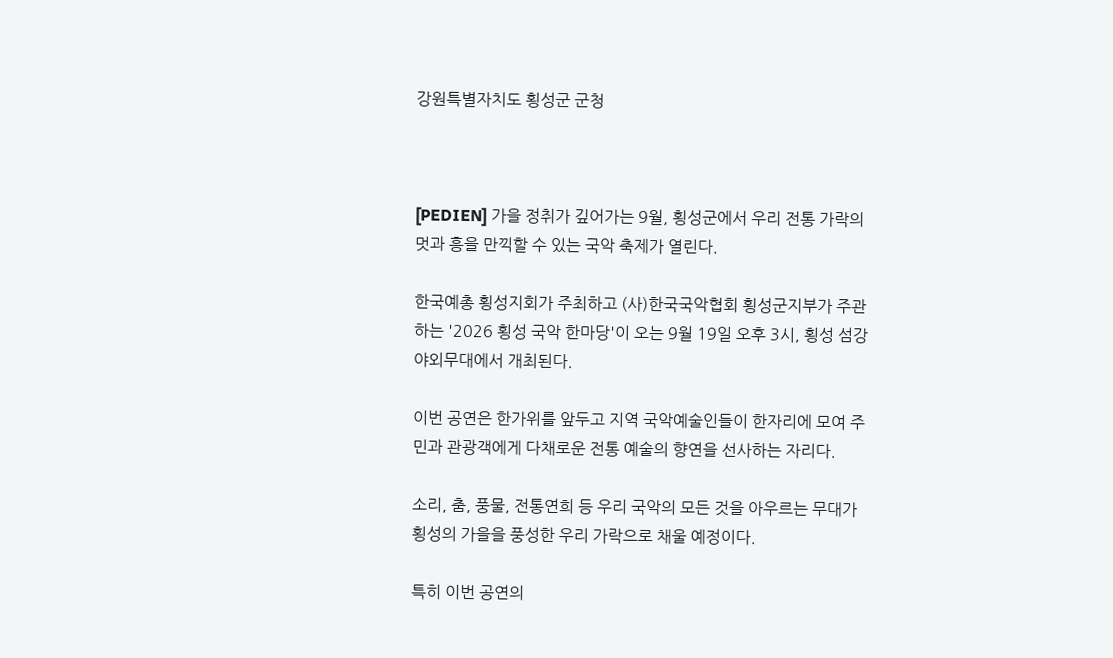강원특별자치도 횡성군 군청



[PEDIEN] 가을 정취가 깊어가는 9월, 횡성군에서 우리 전통 가락의 멋과 흥을 만끽할 수 있는 국악 축제가 열린다.

한국예총 횡성지회가 주최하고 (사)한국국악협회 횡성군지부가 주관하는 '2026 횡성 국악 한마당'이 오는 9월 19일 오후 3시, 횡성 섬강야외무대에서 개최된다.

이번 공연은 한가위를 앞두고 지역 국악예술인들이 한자리에 모여 주민과 관광객에게 다채로운 전통 예술의 향연을 선사하는 자리다.

소리, 춤, 풍물, 전통연희 등 우리 국악의 모든 것을 아우르는 무대가 횡성의 가을을 풍성한 우리 가락으로 채울 예정이다.

특히 이번 공연의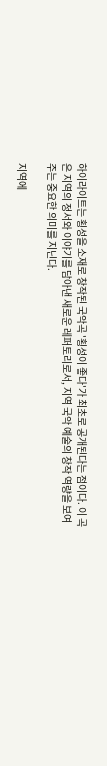하이라이트는 횡성을 소재로 창작된 국악곡 '횡성이 좋다'가 최초로 공개된다는 점이다. 이 곡은 지역의 정서와 이야기를 담아낸 새로운 레퍼토리로서, 지역 국악 예술의 창작 역량을 보여주는 중요한 의미를 지닌다.

지역에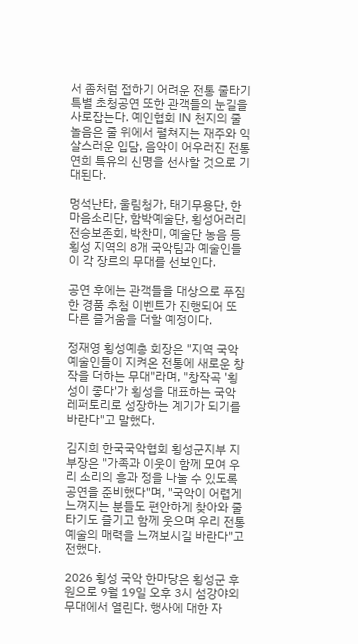서 좀처럼 접하기 어려운 전통 줄타기 특별 초청공연 또한 관객들의 눈길을 사로잡는다. 예인협회 IN 천지의 줄놀음은 줄 위에서 펼쳐지는 재주와 익살스러운 입담, 음악이 어우러진 전통연희 특유의 신명을 선사할 것으로 기대된다.

멍석난타, 울림청가, 태기무용단, 한마음소리단, 함박예술단, 횡성어러리전승보존회, 박찬미, 예술단 농음 등 횡성 지역의 8개 국악팀과 예술인들이 각 장르의 무대를 선보인다.

공연 후에는 관객들을 대상으로 푸짐한 경품 추첨 이벤트가 진행되어 또 다른 즐거움을 더할 예정이다.

정재영 횡성예총 회장은 "지역 국악예술인들이 지켜온 전통에 새로운 창작을 더하는 무대"라며, "창작곡 '횡성이 좋다'가 횡성을 대표하는 국악 레퍼토리로 성장하는 계기가 되기를 바란다"고 말했다.

김지희 한국국악협회 횡성군지부 지부장은 "가족과 이웃이 함께 모여 우리 소리의 흥과 정을 나눌 수 있도록 공연을 준비했다"며, "국악이 어렵게 느껴지는 분들도 편안하게 찾아와 줄타기도 즐기고 함께 웃으며 우리 전통 예술의 매력을 느껴보시길 바란다"고 전했다.

2026 횡성 국악 한마당은 횡성군 후원으로 9월 19일 오후 3시 섬강야외무대에서 열린다. 행사에 대한 자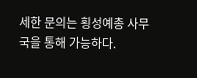세한 문의는 횡성예총 사무국을 통해 가능하다.